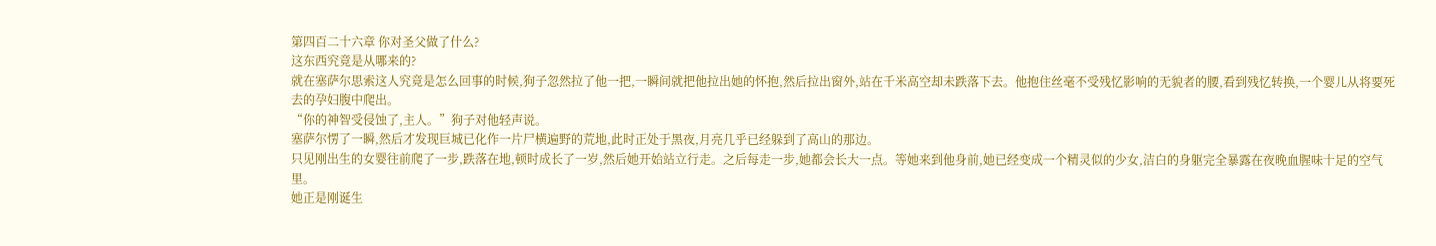第四百二十六章 你对圣父做了什么?
这东西究竟是从哪来的?
就在塞萨尔思索这人究竟是怎么回事的时候,狗子忽然拉了他一把,一瞬间就把他拉出她的怀抱,然后拉出窗外,站在千米高空却未跌落下去。他抱住丝毫不受残忆影响的无貌者的腰,看到残忆转换,一个婴儿从将要死去的孕妇腹中爬出。
“你的神智受侵蚀了,主人。”狗子对他轻声说。
塞萨尔愣了一瞬,然后才发现巨城已化作一片尸横遍野的荒地,此时正处于黑夜,月亮几乎已经躲到了高山的那边。
只见刚出生的女婴往前爬了一步,跌落在地,顿时成长了一岁,然后她开始站立行走。之后每走一步,她都会长大一点。等她来到他身前,她已经变成一个精灵似的少女,洁白的身躯完全暴露在夜晚血腥味十足的空气里。
她正是刚诞生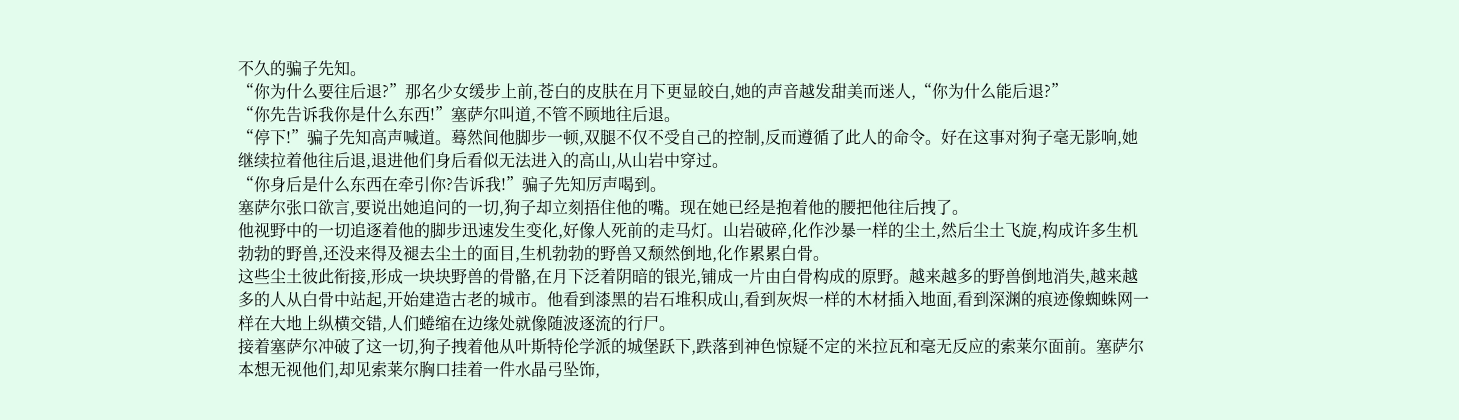不久的骗子先知。
“你为什么要往后退?”那名少女缓步上前,苍白的皮肤在月下更显皎白,她的声音越发甜美而迷人,“你为什么能后退?”
“你先告诉我你是什么东西!”塞萨尔叫道,不管不顾地往后退。
“停下!”骗子先知高声喊道。蓦然间他脚步一顿,双腿不仅不受自己的控制,反而遵循了此人的命令。好在这事对狗子毫无影响,她继续拉着他往后退,退进他们身后看似无法进入的高山,从山岩中穿过。
“你身后是什么东西在牵引你?告诉我!”骗子先知厉声喝到。
塞萨尔张口欲言,要说出她追问的一切,狗子却立刻捂住他的嘴。现在她已经是抱着他的腰把他往后拽了。
他视野中的一切追逐着他的脚步迅速发生变化,好像人死前的走马灯。山岩破碎,化作沙暴一样的尘土,然后尘土飞旋,构成许多生机勃勃的野兽,还没来得及褪去尘土的面目,生机勃勃的野兽又颓然倒地,化作累累白骨。
这些尘土彼此衔接,形成一块块野兽的骨骼,在月下泛着阴暗的银光,铺成一片由白骨构成的原野。越来越多的野兽倒地消失,越来越多的人从白骨中站起,开始建造古老的城市。他看到漆黑的岩石堆积成山,看到灰烬一样的木材插入地面,看到深渊的痕迹像蜘蛛网一样在大地上纵横交错,人们蜷缩在边缘处就像随波逐流的行尸。
接着塞萨尔冲破了这一切,狗子拽着他从叶斯特伦学派的城堡跃下,跌落到神色惊疑不定的米拉瓦和毫无反应的索莱尔面前。塞萨尔本想无视他们,却见索莱尔胸口挂着一件水晶弓坠饰,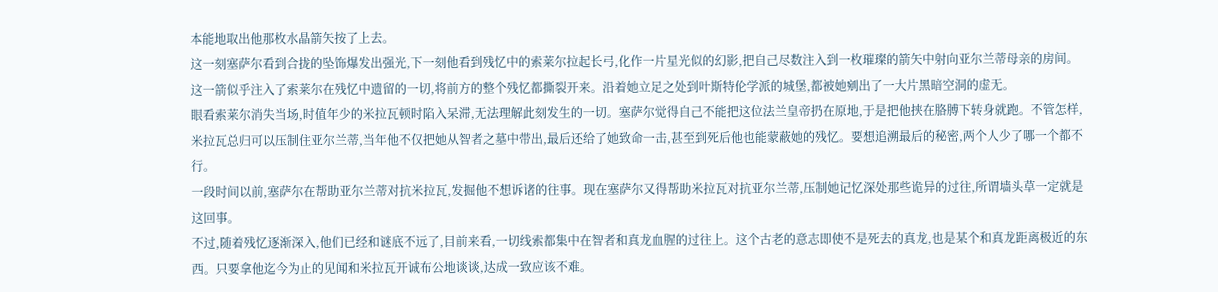本能地取出他那枚水晶箭矢按了上去。
这一刻塞萨尔看到合拢的坠饰爆发出强光,下一刻他看到残忆中的索莱尔拉起长弓,化作一片星光似的幻影,把自己尽数注入到一枚璀璨的箭矢中射向亚尔兰蒂母亲的房间。
这一箭似乎注入了索莱尔在残忆中遗留的一切,将前方的整个残忆都撕裂开来。沿着她立足之处到叶斯特伦学派的城堡,都被她剜出了一大片黑暗空洞的虚无。
眼看索莱尔消失当场,时值年少的米拉瓦顿时陷入呆滞,无法理解此刻发生的一切。塞萨尔觉得自己不能把这位法兰皇帝扔在原地,于是把他挟在胳膊下转身就跑。不管怎样,米拉瓦总归可以压制住亚尔兰蒂,当年他不仅把她从智者之墓中带出,最后还给了她致命一击,甚至到死后他也能蒙蔽她的残忆。要想追溯最后的秘密,两个人少了哪一个都不行。
一段时间以前,塞萨尔在帮助亚尔兰蒂对抗米拉瓦,发掘他不想诉诸的往事。现在塞萨尔又得帮助米拉瓦对抗亚尔兰蒂,压制她记忆深处那些诡异的过往,所谓墙头草一定就是这回事。
不过,随着残忆逐渐深入,他们已经和谜底不远了,目前来看,一切线索都集中在智者和真龙血腥的过往上。这个古老的意志即使不是死去的真龙,也是某个和真龙距离极近的东西。只要拿他迄今为止的见闻和米拉瓦开诚布公地谈谈,达成一致应该不难。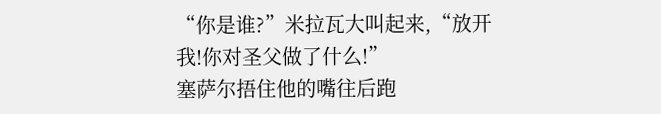“你是谁?”米拉瓦大叫起来,“放开我!你对圣父做了什么!”
塞萨尔捂住他的嘴往后跑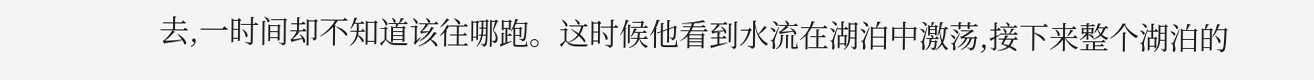去,一时间却不知道该往哪跑。这时候他看到水流在湖泊中激荡,接下来整个湖泊的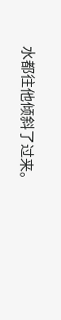水都往他倾斜了过来。